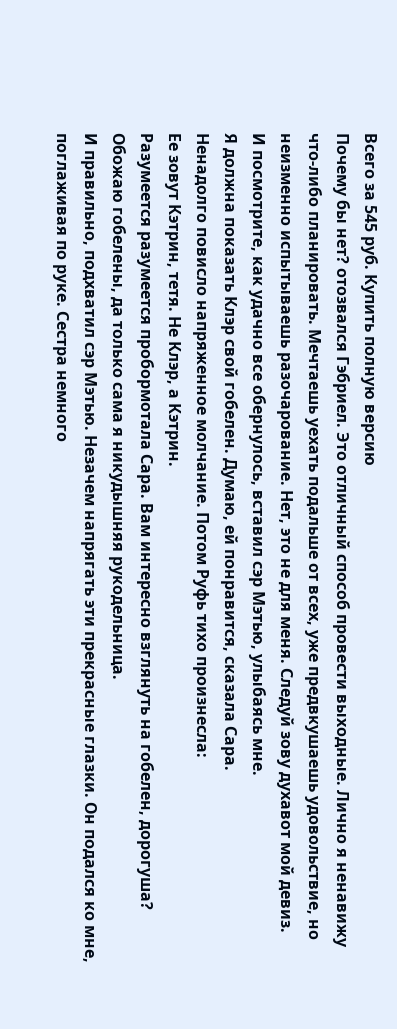Всего за 545 руб. Купить полную версию
Почему бы нет? отозвался Гэбриел. Это отличный способ провести выходные. Лично я ненавижу что-либо планировать. Мечтаешь уехать подальше от всех, уже предвкушаешь удовольствие, но неизменно испытываешь разочарование. Нет, это не для меня. Следуй зову духавот мой девиз.
И посмотрите, как удачно все обернулось, вставил сэр Мэтью, улыбаясь мне.
Я должна показать Клэр свой гобелен. Думаю, ей понравится, сказала Сара.
Ненадолго повисло напряженное молчание. Потом Руфь тихо произнесла:
Ее зовут Кэтрин, тетя. Не Клэр, а Кэтрин.
Разумеется разумеется пробормотала Сара. Вам интересно взглянуть на гобелен, дорогуша?
Обожаю гобелены, да только сама я никудышняя рукодельница.
И правильно, подхватил сэр Мэтью. Незачем напрягать эти прекрасные глазки. Он подался ко мне, поглаживая по руке. Сестра немного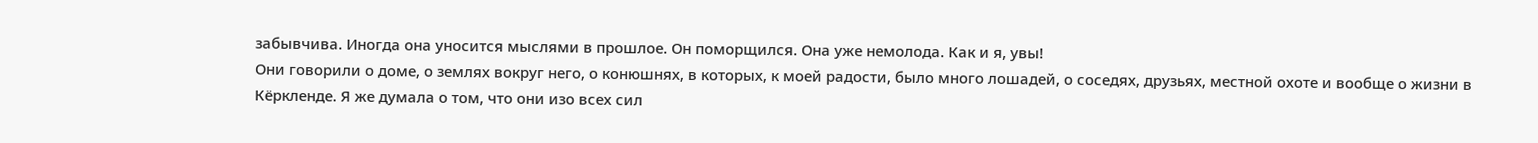забывчива. Иногда она уносится мыслями в прошлое. Он поморщился. Она уже немолода. Как и я, увы!
Они говорили о доме, о землях вокруг него, о конюшнях, в которых, к моей радости, было много лошадей, о соседях, друзьях, местной охоте и вообще о жизни в Кёркленде. Я же думала о том, что они изо всех сил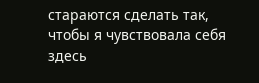стараются сделать так, чтобы я чувствовала себя здесь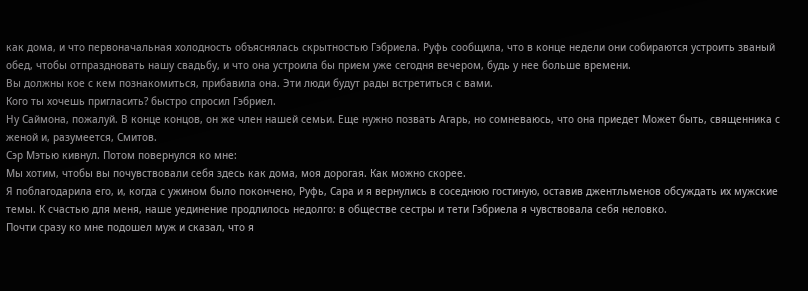как дома, и что первоначальная холодность объяснялась скрытностью Гэбриела. Руфь сообщила, что в конце недели они собираются устроить званый обед, чтобы отпраздновать нашу свадьбу, и что она устроила бы прием уже сегодня вечером, будь у нее больше времени.
Вы должны кое с кем познакомиться, прибавила она. Эти люди будут рады встретиться с вами.
Кого ты хочешь пригласить? быстро спросил Гэбриел.
Ну Саймона, пожалуй. В конце концов, он же член нашей семьи. Еще нужно позвать Агарь, но сомневаюсь, что она приедет Может быть, священника с женой и, разумеется, Смитов.
Сэр Мэтью кивнул. Потом повернулся ко мне:
Мы хотим, чтобы вы почувствовали себя здесь как дома, моя дорогая. Как можно скорее.
Я поблагодарила его, и, когда с ужином было покончено, Руфь, Сара и я вернулись в соседнюю гостиную, оставив джентльменов обсуждать их мужские темы. К счастью для меня, наше уединение продлилось недолго: в обществе сестры и тети Гэбриела я чувствовала себя неловко.
Почти сразу ко мне подошел муж и сказал, что я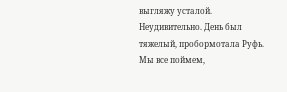выгляжу усталой.
Неудивительно. День был тяжелый, пробормотала Руфь. Мы все поймем,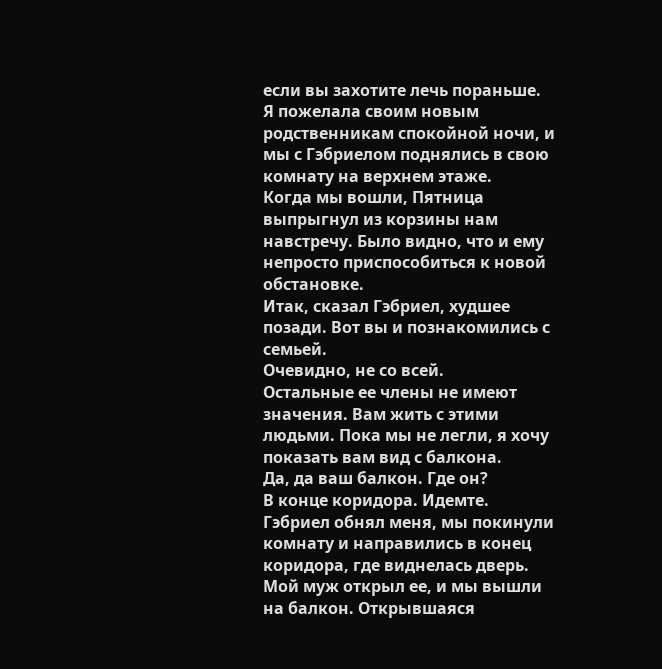если вы захотите лечь пораньше.
Я пожелала своим новым родственникам спокойной ночи, и мы с Гэбриелом поднялись в свою комнату на верхнем этаже.
Когда мы вошли, Пятница выпрыгнул из корзины нам навстречу. Было видно, что и ему непросто приспособиться к новой обстановке.
Итак, сказал Гэбриел, худшее позади. Вот вы и познакомились с семьей.
Очевидно, не со всей.
Остальные ее члены не имеют значения. Вам жить с этими людьми. Пока мы не легли, я хочу показать вам вид с балкона.
Да, да ваш балкон. Где он?
В конце коридора. Идемте.
Гэбриел обнял меня, мы покинули комнату и направились в конец коридора, где виднелась дверь. Мой муж открыл ее, и мы вышли на балкон. Открывшаяся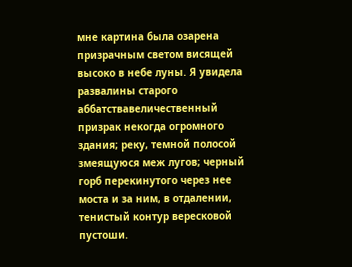мне картина была озарена призрачным светом висящей высоко в небе луны. Я увидела развалины старого аббатствавеличественный призрак некогда огромного здания; реку, темной полосой змеящуюся меж лугов; черный горб перекинутого через нее моста и за ним, в отдалении, тенистый контур вересковой пустоши.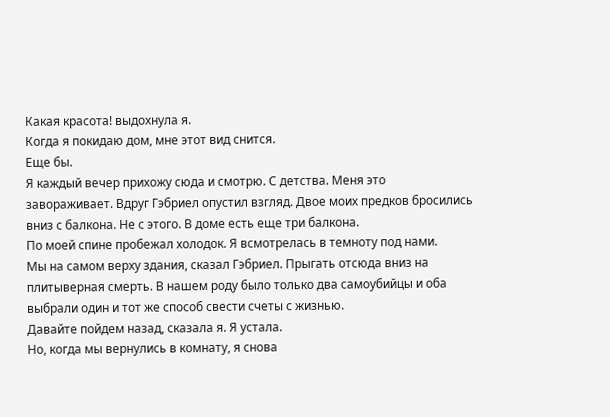Какая красота! выдохнула я.
Когда я покидаю дом, мне этот вид снится.
Еще бы.
Я каждый вечер прихожу сюда и смотрю. С детства. Меня это завораживает. Вдруг Гэбриел опустил взгляд. Двое моих предков бросились вниз с балкона. Не с этого. В доме есть еще три балкона.
По моей спине пробежал холодок. Я всмотрелась в темноту под нами.
Мы на самом верху здания, сказал Гэбриел. Прыгать отсюда вниз на плитыверная смерть. В нашем роду было только два самоубийцы и оба выбрали один и тот же способ свести счеты с жизнью.
Давайте пойдем назад, сказала я. Я устала.
Но, когда мы вернулись в комнату, я снова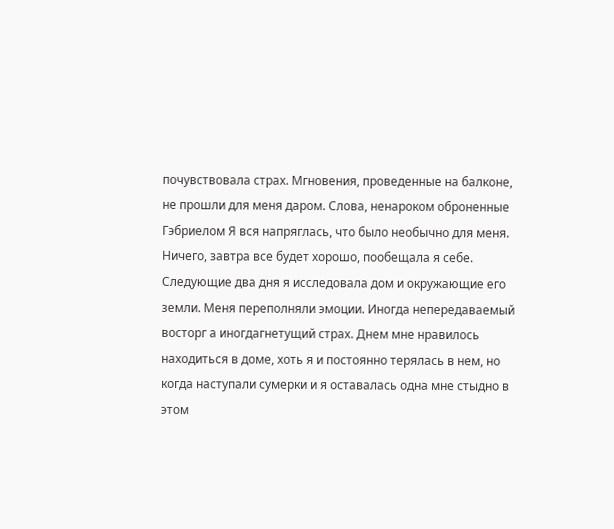почувствовала страх. Мгновения, проведенные на балконе, не прошли для меня даром. Слова, ненароком оброненные Гэбриелом Я вся напряглась, что было необычно для меня. Ничего, завтра все будет хорошо, пообещала я себе.
Следующие два дня я исследовала дом и окружающие его земли. Меня переполняли эмоции. Иногда непередаваемый восторг а иногдагнетущий страх. Днем мне нравилось находиться в доме, хоть я и постоянно терялась в нем, но когда наступали сумерки и я оставалась одна мне стыдно в этом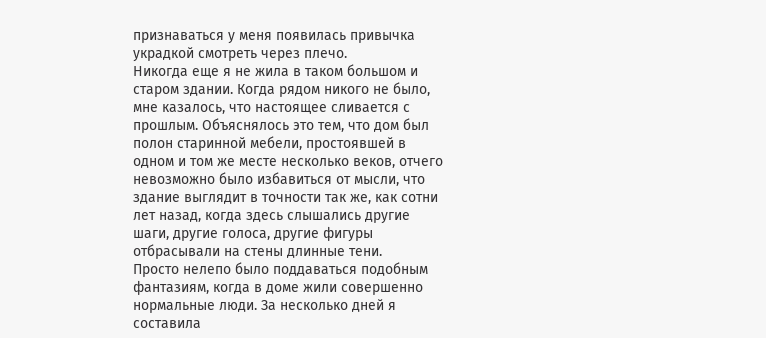признаваться у меня появилась привычка украдкой смотреть через плечо.
Никогда еще я не жила в таком большом и старом здании. Когда рядом никого не было, мне казалось, что настоящее сливается с прошлым. Объяснялось это тем, что дом был полон старинной мебели, простоявшей в одном и том же месте несколько веков, отчего невозможно было избавиться от мысли, что здание выглядит в точности так же, как сотни лет назад, когда здесь слышались другие шаги, другие голоса, другие фигуры отбрасывали на стены длинные тени.
Просто нелепо было поддаваться подобным фантазиям, когда в доме жили совершенно нормальные люди. За несколько дней я составила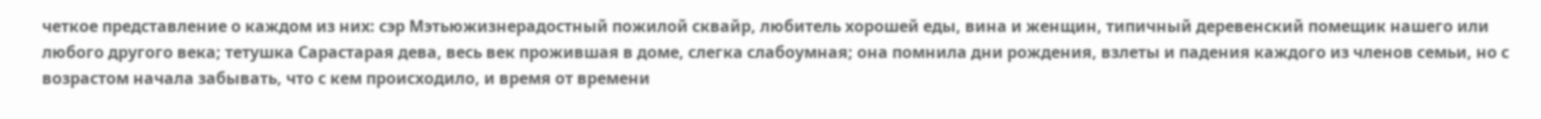четкое представление о каждом из них: сэр Мэтьюжизнерадостный пожилой сквайр, любитель хорошей еды, вина и женщин, типичный деревенский помещик нашего или любого другого века; тетушка Сарастарая дева, весь век прожившая в доме, слегка слабоумная; она помнила дни рождения, взлеты и падения каждого из членов семьи, но с возрастом начала забывать, что с кем происходило, и время от времени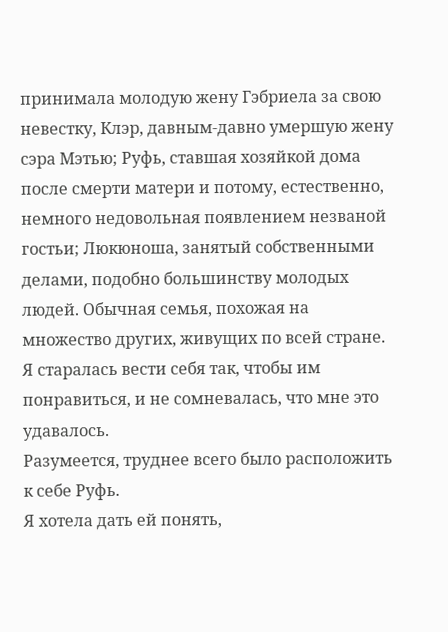принимала молодую жену Гэбриела за свою невестку, Клэр, давным-давно умершую жену сэра Мэтью; Руфь, ставшая хозяйкой дома после смерти матери и потому, естественно, немного недовольная появлением незваной гостьи; Люкюноша, занятый собственными делами, подобно большинству молодых людей. Обычная семья, похожая на множество других, живущих по всей стране.
Я старалась вести себя так, чтобы им понравиться, и не сомневалась, что мне это удавалось.
Разумеется, труднее всего было расположить к себе Руфь.
Я хотела дать ей понять,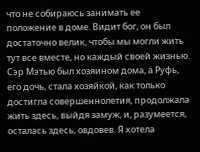что не собираюсь занимать ее положение в доме. Видит бог, он был достаточно велик, чтобы мы могли жить тут все вместе, но каждый своей жизнью. Сэр Мэтью был хозяином дома, а Руфь, его дочь, стала хозяйкой, как только достигла совершеннолетия, продолжала жить здесь, выйдя замуж, и, разумеется, осталась здесь, овдовев. Я хотела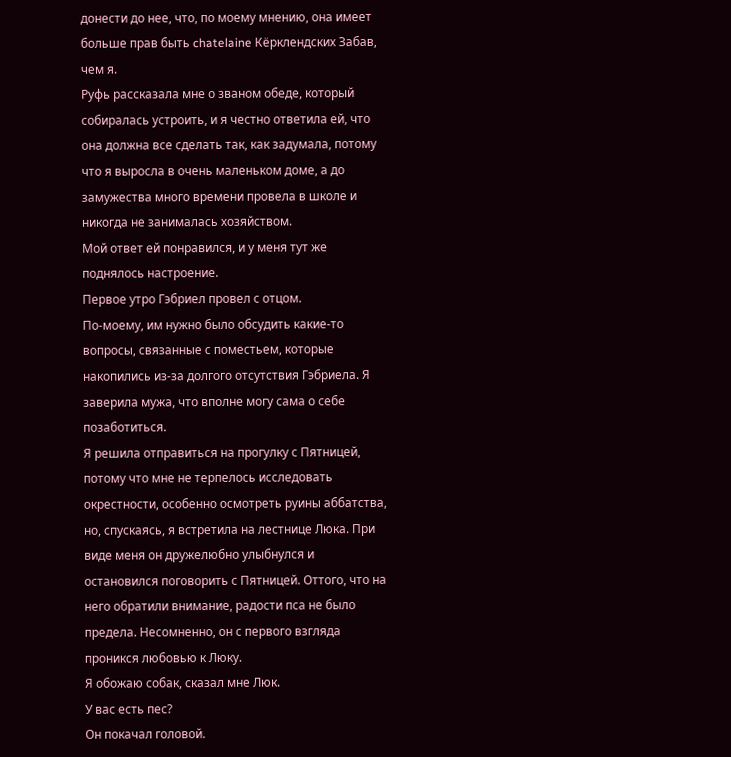донести до нее, что, по моему мнению, она имеет больше прав быть chatelaine Кёрклендских Забав, чем я.
Руфь рассказала мне о званом обеде, который собиралась устроить, и я честно ответила ей, что она должна все сделать так, как задумала, потому что я выросла в очень маленьком доме, а до замужества много времени провела в школе и никогда не занималась хозяйством.
Мой ответ ей понравился, и у меня тут же поднялось настроение.
Первое утро Гэбриел провел с отцом.
По-моему, им нужно было обсудить какие-то вопросы, связанные с поместьем, которые накопились из-за долгого отсутствия Гэбриела. Я заверила мужа, что вполне могу сама о себе позаботиться.
Я решила отправиться на прогулку с Пятницей, потому что мне не терпелось исследовать окрестности, особенно осмотреть руины аббатства, но, спускаясь, я встретила на лестнице Люка. При виде меня он дружелюбно улыбнулся и остановился поговорить с Пятницей. Оттого, что на него обратили внимание, радости пса не было предела. Несомненно, он с первого взгляда проникся любовью к Люку.
Я обожаю собак, сказал мне Люк.
У вас есть пес?
Он покачал головой.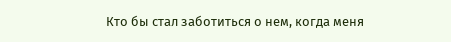Кто бы стал заботиться о нем, когда меня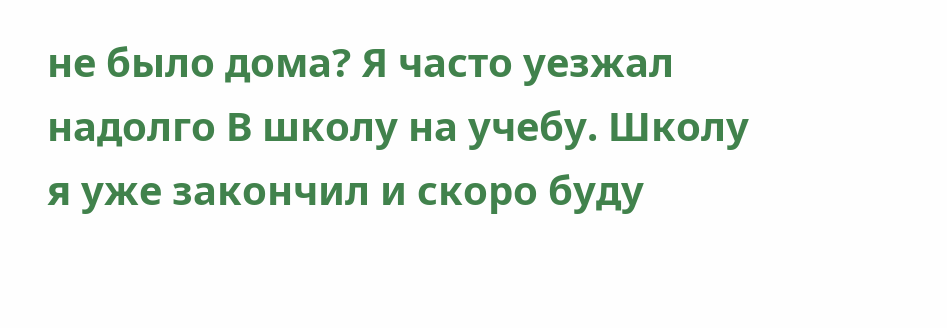не было дома? Я часто уезжал надолго В школу на учебу. Школу я уже закончил и скоро буду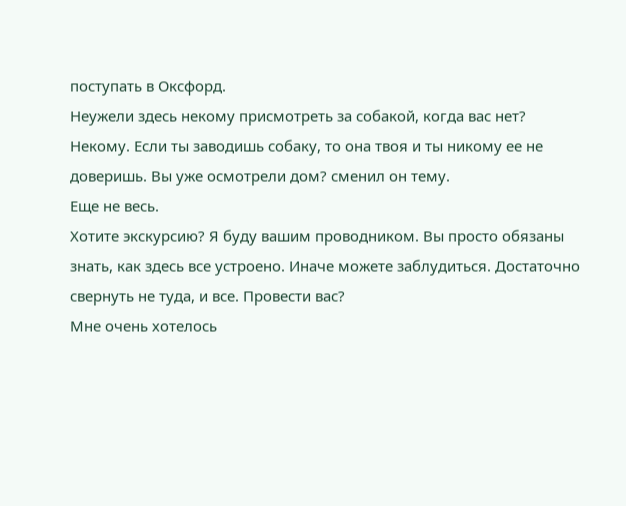поступать в Оксфорд.
Неужели здесь некому присмотреть за собакой, когда вас нет?
Некому. Если ты заводишь собаку, то она твоя и ты никому ее не доверишь. Вы уже осмотрели дом? сменил он тему.
Еще не весь.
Хотите экскурсию? Я буду вашим проводником. Вы просто обязаны знать, как здесь все устроено. Иначе можете заблудиться. Достаточно свернуть не туда, и все. Провести вас?
Мне очень хотелось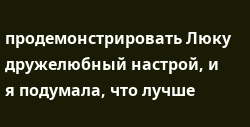продемонстрировать Люку дружелюбный настрой, и я подумала, что лучше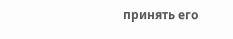принять его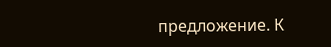предложение. К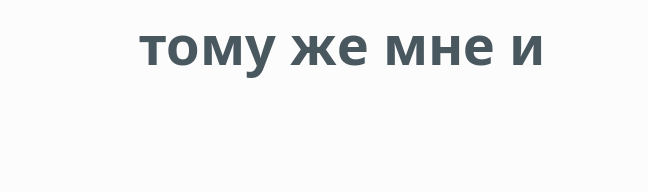тому же мне и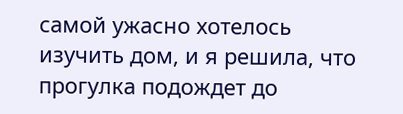самой ужасно хотелось изучить дом, и я решила, что прогулка подождет до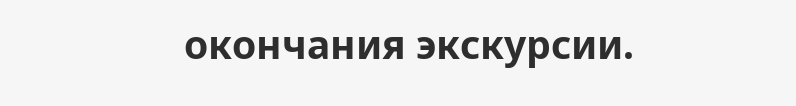окончания экскурсии.